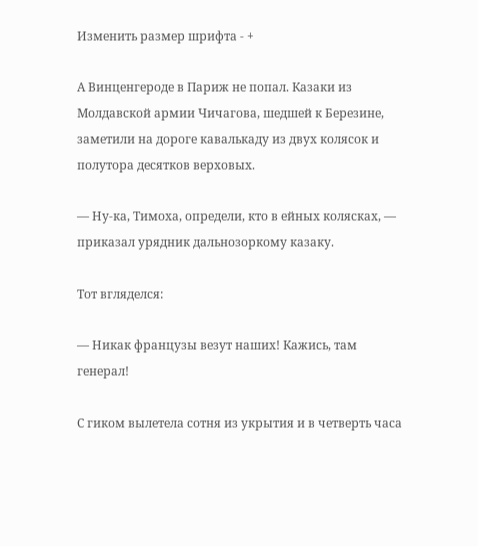Изменить размер шрифта - +

А Винценгероде в Париж не попал. Казаки из Молдавской армии Чичагова, шедшей к Березине, заметили на дороге кавалькаду из двух колясок и полутора десятков верховых.

— Ну-ка, Тимоха, определи, кто в ейных колясках, — приказал урядник дальнозоркому казаку.

Тот вгляделся:

— Никак французы везут наших! Кажись, там генерал!

С гиком вылетела сотня из укрытия и в четверть часа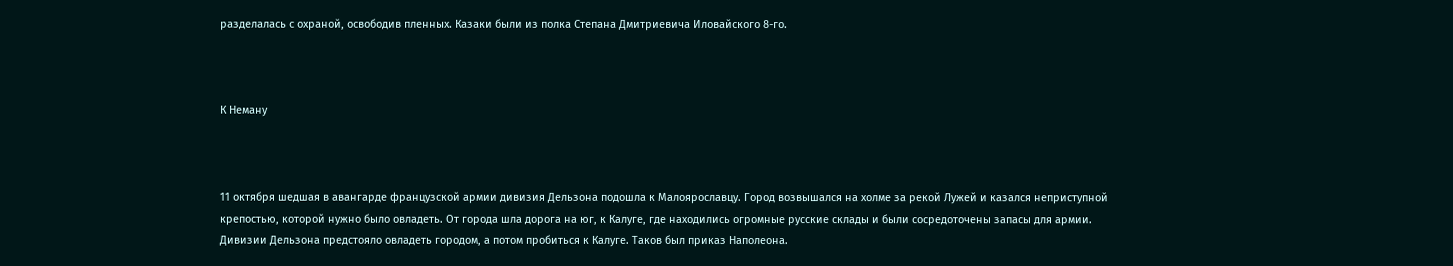разделалась с охраной, освободив пленных. Казаки были из полка Степана Дмитриевича Иловайского 8-го.



К Неману



11 октября шедшая в авангарде французской армии дивизия Дельзона подошла к Малоярославцу. Город возвышался на холме за рекой Лужей и казался неприступной крепостью, которой нужно было овладеть. От города шла дорога на юг, к Калуге, где находились огромные русские склады и были сосредоточены запасы для армии. Дивизии Дельзона предстояло овладеть городом, а потом пробиться к Калуге. Таков был приказ Наполеона.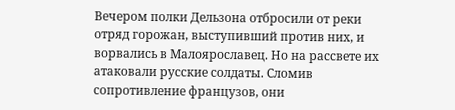Вечером полки Дельзона отбросили от реки отряд горожан, выступивший против них, и ворвались в Малоярославец. Но на рассвете их атаковали русские солдаты. Сломив сопротивление французов, они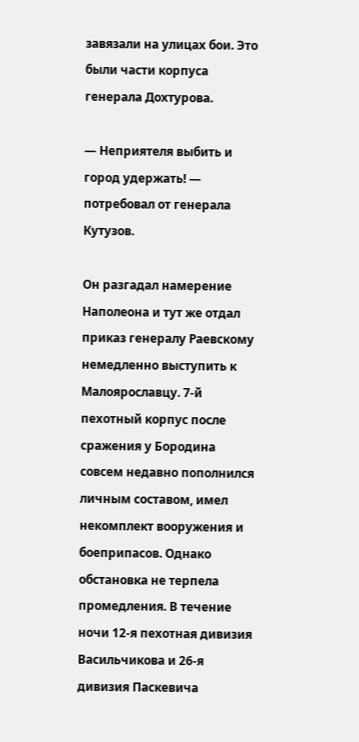завязали на улицах бои. Это были части корпуса генерала Дохтурова.

— Неприятеля выбить и город удержать! — потребовал от генерала Кутузов.

Он разгадал намерение Наполеона и тут же отдал приказ генералу Раевскому немедленно выступить к Малоярославцу. 7-й пехотный корпус после сражения у Бородина совсем недавно пополнился личным составом, имел некомплект вооружения и боеприпасов. Однако обстановка не терпела промедления. В течение ночи 12-я пехотная дивизия Васильчикова и 26-я дивизия Паскевича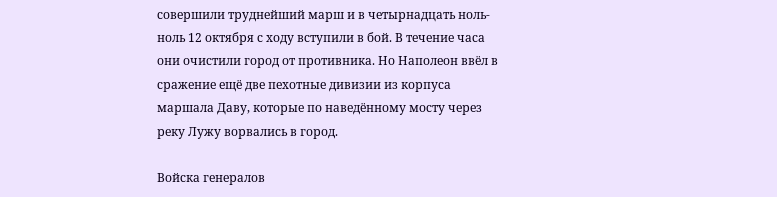совершили труднейший марш и в четырнадцать ноль-ноль 12 октября с ходу вступили в бой. В течение часа они очистили город от противника. Но Наполеон ввёл в сражение ещё две пехотные дивизии из корпуса маршала Даву, которые по наведённому мосту через реку Лужу ворвались в город.

Войска генералов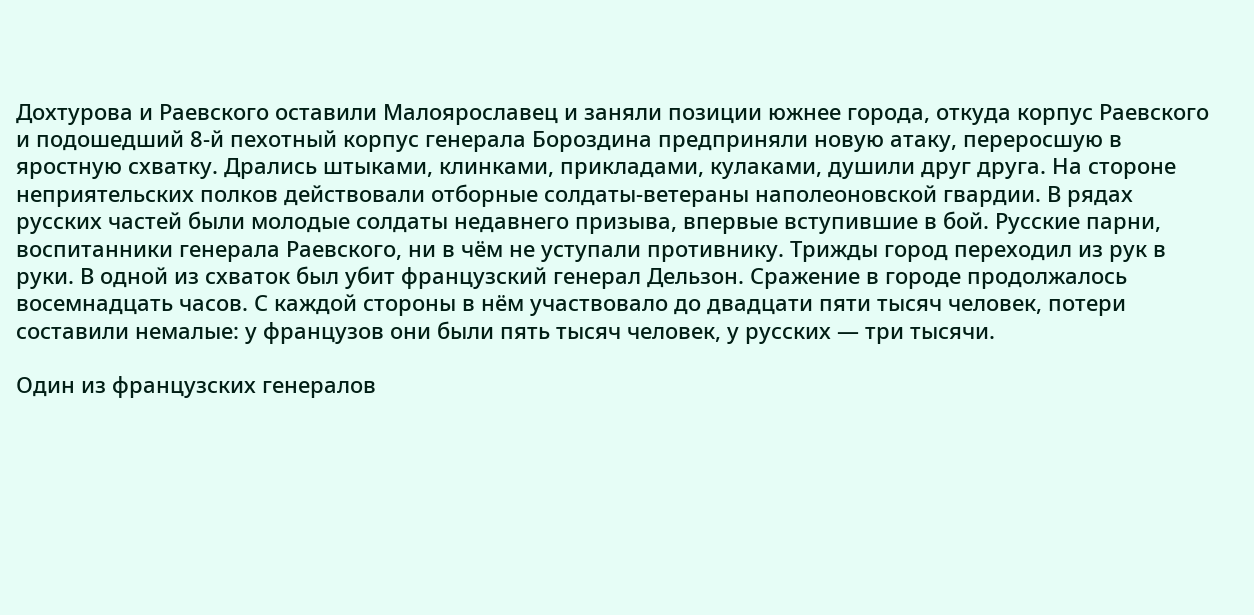Дохтурова и Раевского оставили Малоярославец и заняли позиции южнее города, откуда корпус Раевского и подошедший 8-й пехотный корпус генерала Бороздина предприняли новую атаку, переросшую в яростную схватку. Дрались штыками, клинками, прикладами, кулаками, душили друг друга. На стороне неприятельских полков действовали отборные солдаты-ветераны наполеоновской гвардии. В рядах русских частей были молодые солдаты недавнего призыва, впервые вступившие в бой. Русские парни, воспитанники генерала Раевского, ни в чём не уступали противнику. Трижды город переходил из рук в руки. В одной из схваток был убит французский генерал Дельзон. Сражение в городе продолжалось восемнадцать часов. С каждой стороны в нём участвовало до двадцати пяти тысяч человек, потери составили немалые: у французов они были пять тысяч человек, у русских — три тысячи.

Один из французских генералов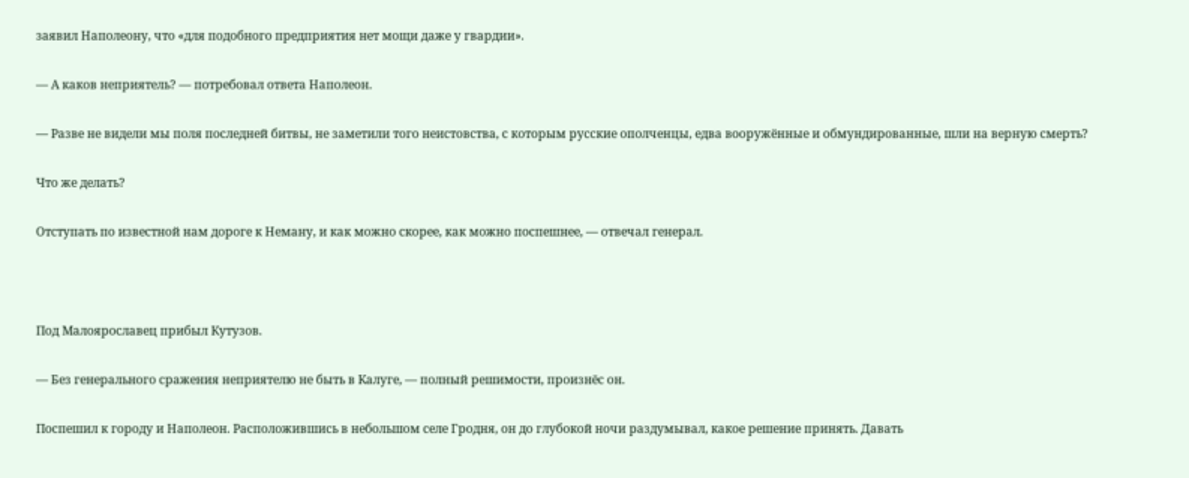заявил Наполеону, что «для подобного предприятия нет мощи даже у гвардии».

— А каков неприятель? — потребовал ответа Наполеон.

— Разве не видели мы поля последней битвы, не заметили того неистовства, с которым русские ополченцы, едва вооружённые и обмундированные, шли на верную смерть?

Что же делать?

Отступать по известной нам дороге к Неману, и как можно скорее, как можно поспешнее, — отвечал генерал.



Под Малоярославец прибыл Кутузов.

— Без генерального сражения неприятелю не быть в Калуге, — полный решимости, произнёс он.

Поспешил к городу и Наполеон. Расположившись в небольшом селе Гродня, он до глубокой ночи раздумывал, какое решение принять. Давать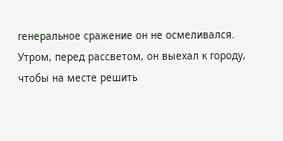генеральное сражение он не осмеливался. Утром, перед рассветом, он выехал к городу, чтобы на месте решить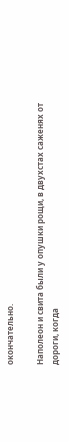окончательно.

Наполеон и свита были у опушки рощи, в двухстах саженях от дороги, когда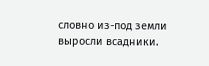словно из-под земли выросли всадники.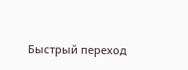Быстрый переход